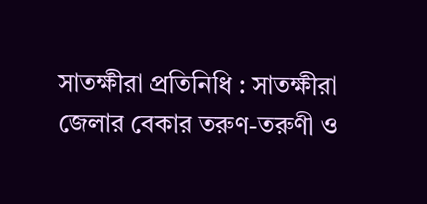সাতক্ষীরা প্রতিনিধি : সাতক্ষীরা জেলার বেকার তরুণ-তরুণী ও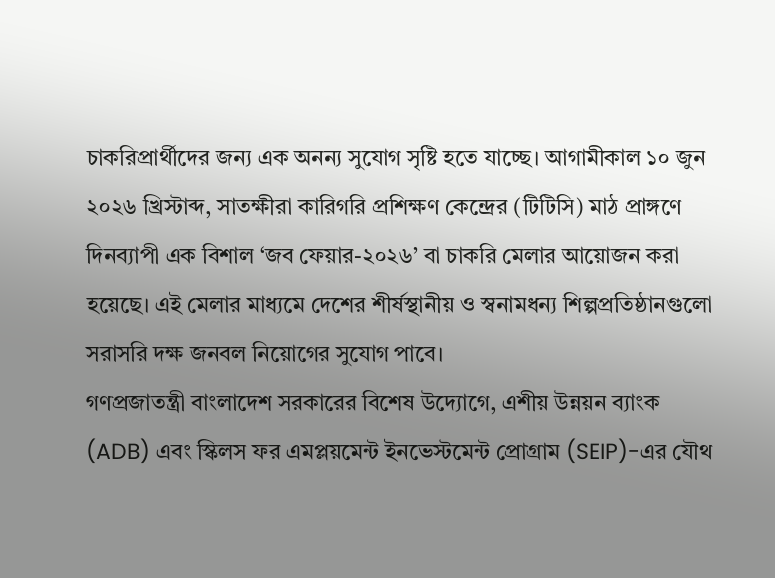চাকরিপ্রার্থীদের জন্য এক অনন্য সুযোগ সৃষ্টি হতে যাচ্ছে। আগামীকাল ১০ জুন ২০২৬ খ্রিস্টাব্দ, সাতক্ষীরা কারিগরি প্রশিক্ষণ কেন্দ্রের (টিটিসি) মাঠ প্রাঙ্গণে দিনব্যাপী এক বিশাল ‘জব ফেয়ার-২০২৬’ বা চাকরি মেলার আয়োজন করা হয়েছে। এই মেলার মাধ্যমে দেশের শীর্ষস্থানীয় ও স্বনামধন্য শিল্পপ্রতিষ্ঠানগুলো সরাসরি দক্ষ জনবল নিয়োগের সুযোগ পাবে।
গণপ্রজাতন্ত্রী বাংলাদেশ সরকারের বিশেষ উদ্যোগে, এশীয় উন্নয়ন ব্যাংক (ADB) এবং স্কিলস ফর এমপ্লয়মেন্ট ইনভেস্টমেন্ট প্রোগ্রাম (SEIP)-এর যৌথ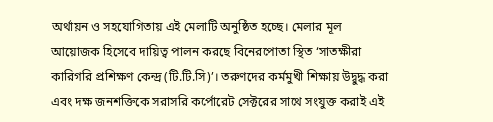অর্থায়ন ও সহযোগিতায় এই মেলাটি অনুষ্ঠিত হচ্ছে। মেলার মূল আয়োজক হিসেবে দায়িত্ব পালন করছে বিনেরপোতা স্থিত ‘সাতক্ষীরা কারিগরি প্রশিক্ষণ কেন্দ্র (টি.টি.সি)’। তরুণদের কর্মমুখী শিক্ষায় উদ্বুদ্ধ করা এবং দক্ষ জনশক্তিকে সরাসরি কর্পোরেট সেক্টরের সাথে সংযুক্ত করাই এই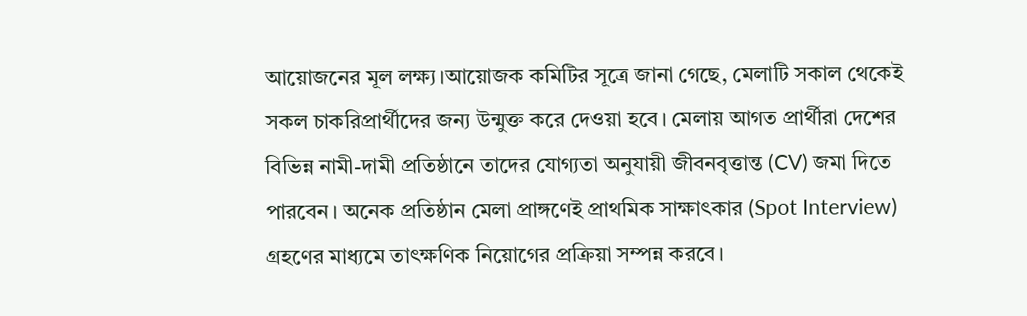আয়োজনের মূল লক্ষ্য।আয়োজক কমিটির সূত্রে জানা গেছে, মেলাটি সকাল থেকেই সকল চাকরিপ্রার্থীদের জন্য উন্মুক্ত করে দেওয়া হবে। মেলায় আগত প্রার্থীরা দেশের বিভিন্ন নামী-দামী প্রতিষ্ঠানে তাদের যোগ্যতা অনুযায়ী জীবনবৃত্তান্ত (CV) জমা দিতে পারবেন। অনেক প্রতিষ্ঠান মেলা প্রাঙ্গণেই প্রাথমিক সাক্ষাৎকার (Spot Interview) গ্রহণের মাধ্যমে তাৎক্ষণিক নিয়োগের প্রক্রিয়া সম্পন্ন করবে।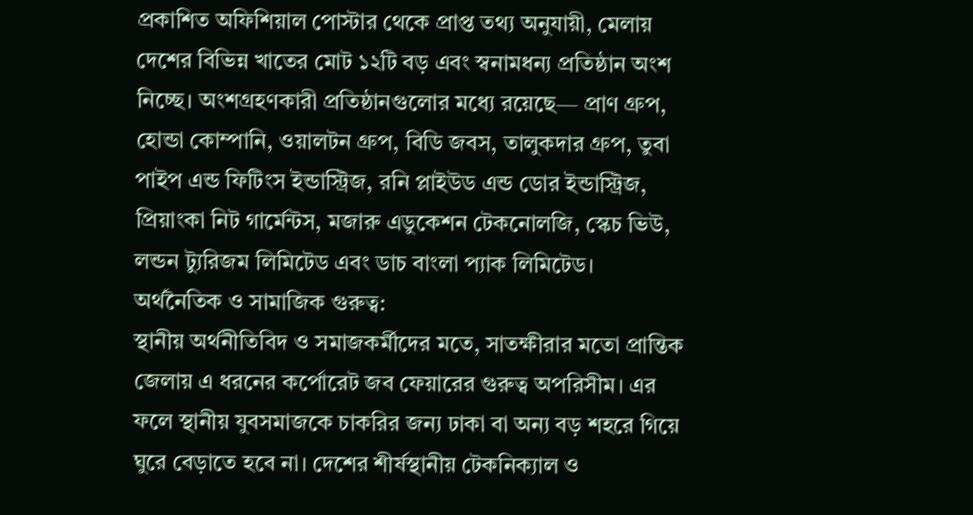প্রকাশিত অফিশিয়াল পোস্টার থেকে প্রাপ্ত তথ্য অনুযায়ী, মেলায় দেশের বিভিন্ন খাতের মোট ১২টি বড় এবং স্বনামধন্য প্রতিষ্ঠান অংশ নিচ্ছে। অংশগ্রহণকারী প্রতিষ্ঠানগুলোর মধ্যে রয়েছে— প্রাণ গ্রুপ, হোন্ডা কোম্পানি, ওয়ালটন গ্রুপ, বিডি জবস, তালুকদার গ্রুপ, তুবা পাইপ এন্ড ফিটিংস ইন্ডাস্ট্রিজ, রনি প্লাইউড এন্ড ডোর ইন্ডাস্ট্রিজ, প্রিয়াংকা নিট গার্মেন্টস, মজারু এডুকেশন টেকনোলজি, স্কেচ ভিউ, লন্ডন ট্যুরিজম লিমিটেড এবং ডাচ বাংলা প্যাক লিমিটেড।
অর্থনৈতিক ও সামাজিক গুরুত্ব:
স্থানীয় অর্থনীতিবিদ ও সমাজকর্মীদের মতে, সাতক্ষীরার মতো প্রান্তিক জেলায় এ ধরনের কর্পোরেট জব ফেয়ারের গুরুত্ব অপরিসীম। এর ফলে স্থানীয় যুবসমাজকে চাকরির জন্য ঢাকা বা অন্য বড় শহরে গিয়ে ঘুরে বেড়াতে হবে না। দেশের শীর্ষস্থানীয় টেকনিক্যাল ও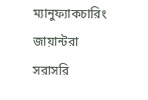ম্যানুফ্যাকচারিং জায়ান্টরা সরাসরি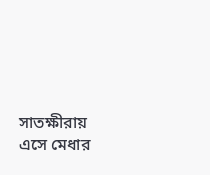সাতক্ষীরায় এসে মেধার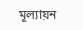মূল্যায়ন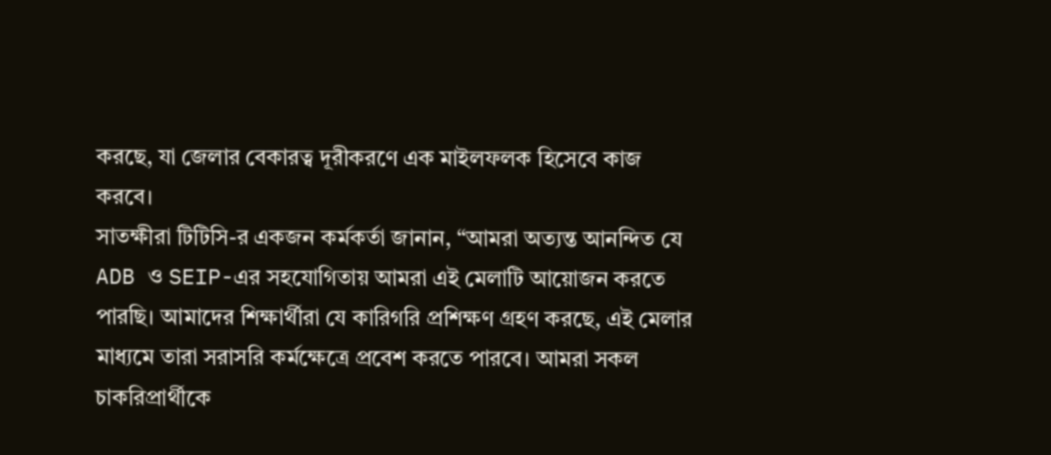করছে, যা জেলার বেকারত্ব দূরীকরণে এক মাইলফলক হিসেবে কাজ করবে।
সাতক্ষীরা টিটিসি-র একজন কর্মকর্তা জানান, “আমরা অত্যন্ত আনন্দিত যে ADB ও SEIP-এর সহযোগিতায় আমরা এই মেলাটি আয়োজন করতে পারছি। আমাদের শিক্ষার্থীরা যে কারিগরি প্রশিক্ষণ গ্রহণ করছে, এই মেলার মাধ্যমে তারা সরাসরি কর্মক্ষেত্রে প্রবেশ করতে পারবে। আমরা সকল চাকরিপ্রার্থীকে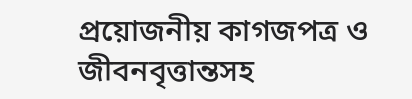প্রয়োজনীয় কাগজপত্র ও জীবনবৃত্তান্তসহ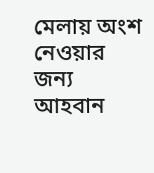মেলায় অংশ নেওয়ার জন্য আহবান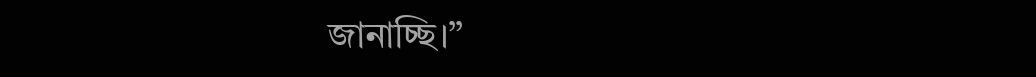জানাচ্ছি।”